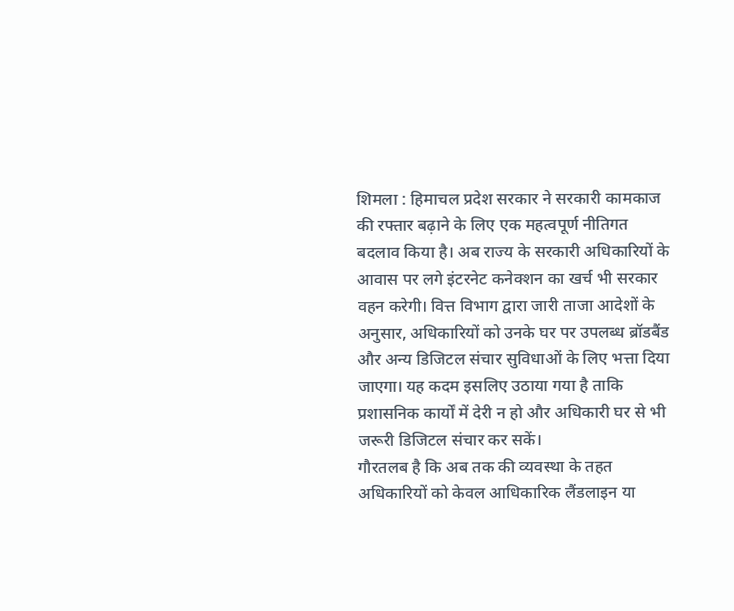शिमला : हिमाचल प्रदेश सरकार ने सरकारी कामकाज की रफ्तार बढ़ाने के लिए एक महत्वपूर्ण नीतिगत बदलाव किया है। अब राज्य के सरकारी अधिकारियों के आवास पर लगे इंटरनेट कनेक्शन का खर्च भी सरकार वहन करेगी। वित्त विभाग द्वारा जारी ताजा आदेशों के अनुसार, अधिकारियों को उनके घर पर उपलब्ध ब्रॉडबैंड और अन्य डिजिटल संचार सुविधाओं के लिए भत्ता दिया जाएगा। यह कदम इसलिए उठाया गया है ताकि प्रशासनिक कार्यों में देरी न हो और अधिकारी घर से भी जरूरी डिजिटल संचार कर सकें।
गौरतलब है कि अब तक की व्यवस्था के तहत अधिकारियों को केवल आधिकारिक लैंडलाइन या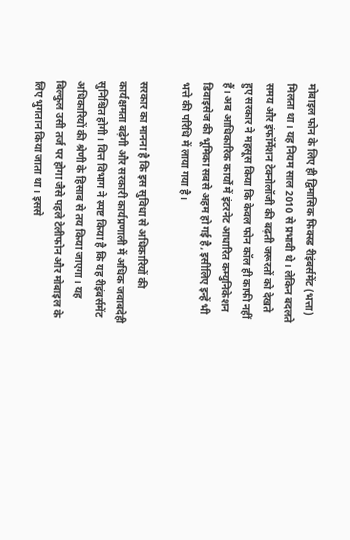मोबाइल फोन के लिए ही द्विमासिक फिक्स्ड रीइंबर्समेंट (भत्ता) मिलता था। यह नियम साल 2010 से प्रभावी थे। लेकिन बदलते समय और इंफॉर्मेशन टेक्नोलॉजी की बढ़ती जरूरतों को देखते हुए सरकार ने महसूस किया कि केवल फोन कॉल ही काफी नहीं हैं। अब आधिकारिक कार्यों में इंटरनेट आधारित कम्युनिकेशन डिवाइसेज की भूमिका सबसे अहम हो गई है, इसीलिए इन्हें भी भत्ते की परिधि में लाया गया है।

सरकार का मानना है कि इस सुविधा से अधिकारियों की कार्यक्षमता बढ़ेगी और सरकारी कार्यप्रणाली में अधिक जवाबदेही सुनिश्चित होगी। वित्त विभाग ने स्पष्ट किया है कि यह रीइंबर्समेंट अधिकारियों की श्रेणी के हिसाब से तय किया जाएगा। यह बिल्कुल उसी तर्ज पर होगा जैसे पहले टेलीफोन और मोबाइल के लिए भुगतान किया जाता था। इससे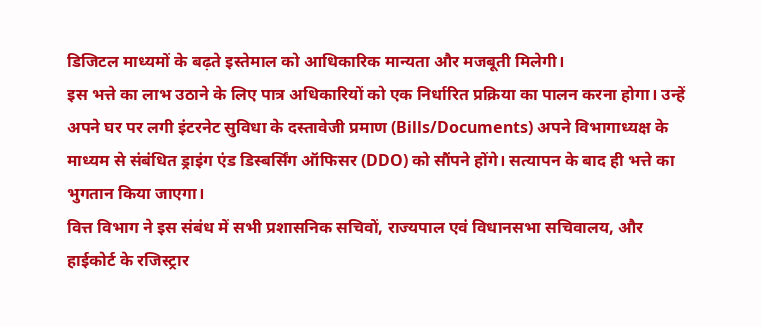डिजिटल माध्यमों के बढ़ते इस्तेमाल को आधिकारिक मान्यता और मजबूती मिलेगी।
इस भत्ते का लाभ उठाने के लिए पात्र अधिकारियों को एक निर्धारित प्रक्रिया का पालन करना होगा। उन्हें अपने घर पर लगी इंटरनेट सुविधा के दस्तावेजी प्रमाण (Bills/Documents) अपने विभागाध्यक्ष के माध्यम से संबंधित ड्राइंग एंड डिस्बर्सिंग ऑफिसर (DDO) को सौंपने होंगे। सत्यापन के बाद ही भत्ते का भुगतान किया जाएगा।
वित्त विभाग ने इस संबंध में सभी प्रशासनिक सचिवों, राज्यपाल एवं विधानसभा सचिवालय, और हाईकोर्ट के रजिस्ट्रार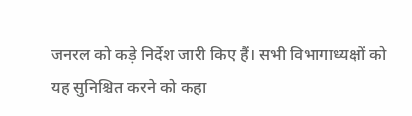जनरल को कड़े निर्देश जारी किए हैं। सभी विभागाध्यक्षों को यह सुनिश्चित करने को कहा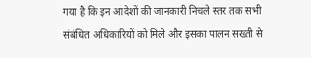गया है कि इन आदेशों की जानकारी निचले स्तर तक सभी संबंधित अधिकारियों को मिले और इसका पालन सख्ती से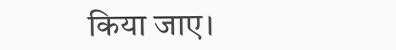किया जाए।